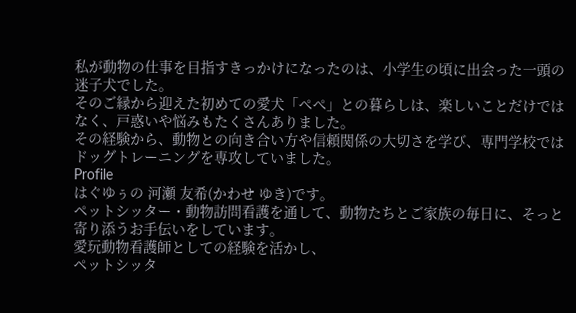私が動物の仕事を目指すきっかけになったのは、小学生の頃に出会った一頭の迷子犬でした。
そのご縁から迎えた初めての愛犬「ぺぺ」との暮らしは、楽しいことだけではなく、戸惑いや悩みもたくさんありました。
その経験から、動物との向き合い方や信頼関係の大切さを学び、専門学校ではドッグトレーニングを専攻していました。
Profile
はぐゆぅの 河瀬 友希(かわせ ゆき)です。
ペットシッター・動物訪問看護を通して、動物たちとご家族の毎日に、そっと寄り添うお手伝いをしています。
愛玩動物看護師としての経験を活かし、
ペットシッタ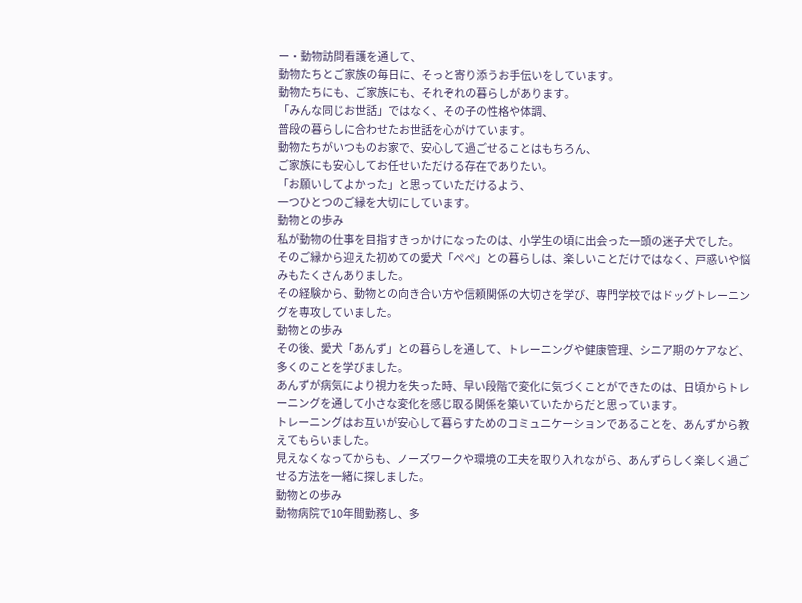ー・動物訪問看護を通して、
動物たちとご家族の毎日に、そっと寄り添うお手伝いをしています。
動物たちにも、ご家族にも、それぞれの暮らしがあります。
「みんな同じお世話」ではなく、その子の性格や体調、
普段の暮らしに合わせたお世話を心がけています。
動物たちがいつものお家で、安心して過ごせることはもちろん、
ご家族にも安心してお任せいただける存在でありたい。
「お願いしてよかった」と思っていただけるよう、
一つひとつのご縁を大切にしています。
動物との歩み
私が動物の仕事を目指すきっかけになったのは、小学生の頃に出会った一頭の迷子犬でした。
そのご縁から迎えた初めての愛犬「ぺぺ」との暮らしは、楽しいことだけではなく、戸惑いや悩みもたくさんありました。
その経験から、動物との向き合い方や信頼関係の大切さを学び、専門学校ではドッグトレーニングを専攻していました。
動物との歩み
その後、愛犬「あんず」との暮らしを通して、トレーニングや健康管理、シニア期のケアなど、多くのことを学びました。
あんずが病気により視力を失った時、早い段階で変化に気づくことができたのは、日頃からトレーニングを通して小さな変化を感じ取る関係を築いていたからだと思っています。
トレーニングはお互いが安心して暮らすためのコミュニケーションであることを、あんずから教えてもらいました。
見えなくなってからも、ノーズワークや環境の工夫を取り入れながら、あんずらしく楽しく過ごせる方法を一緒に探しました。
動物との歩み
動物病院で10年間勤務し、多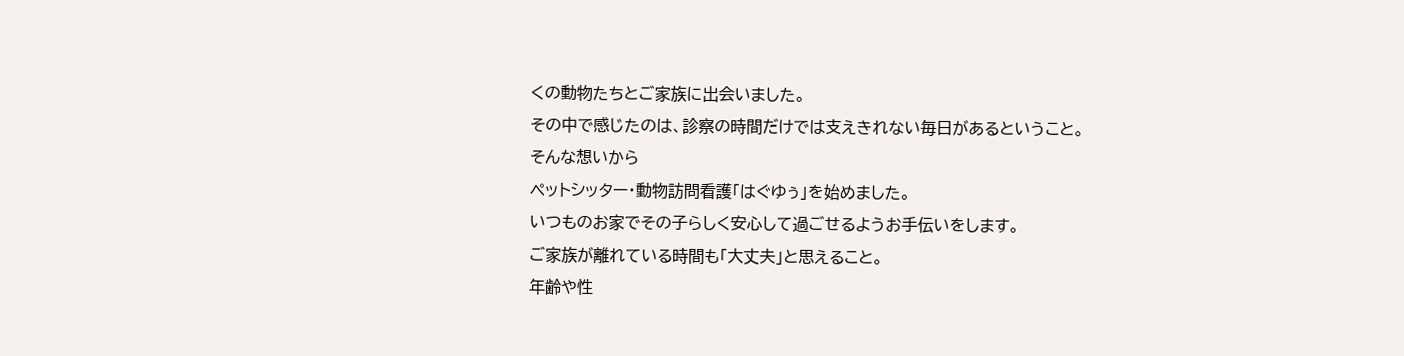くの動物たちとご家族に出会いました。
その中で感じたのは、診察の時間だけでは支えきれない毎日があるということ。
そんな想いから
ペットシッター・動物訪問看護「はぐゆぅ」を始めました。
いつものお家でその子らしく安心して過ごせるようお手伝いをします。
ご家族が離れている時間も「大丈夫」と思えること。
年齢や性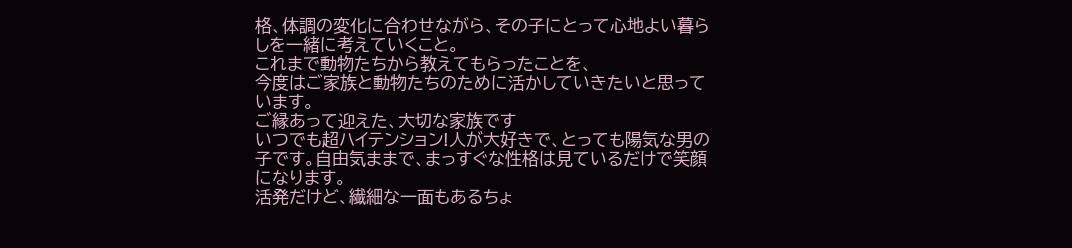格、体調の変化に合わせながら、その子にとって心地よい暮らしを一緒に考えていくこと。
これまで動物たちから教えてもらったことを、
今度はご家族と動物たちのために活かしていきたいと思っています。
ご縁あって迎えた、大切な家族です
いつでも超ハイテンション!人が大好きで、とっても陽気な男の子です。自由気ままで、まっすぐな性格は見ているだけで笑顔になります。
活発だけど、繊細な一面もあるちょ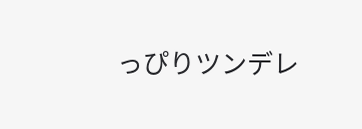っぴりツンデレ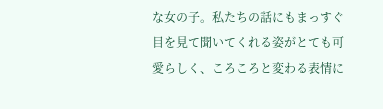な女の子。私たちの話にもまっすぐ目を見て聞いてくれる姿がとても可愛らしく、ころころと変わる表情に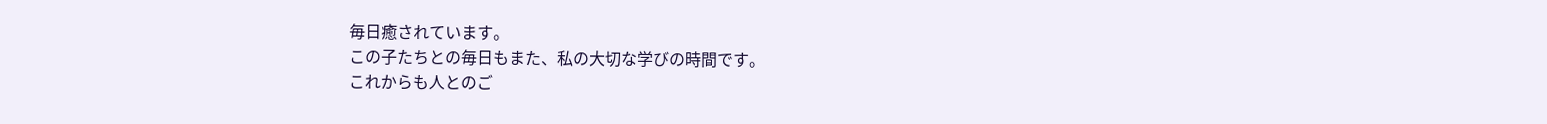毎日癒されています。
この子たちとの毎日もまた、私の大切な学びの時間です。
これからも人とのご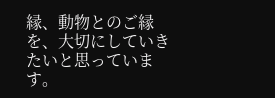縁、動物とのご縁を、大切にしていきたいと思っています。